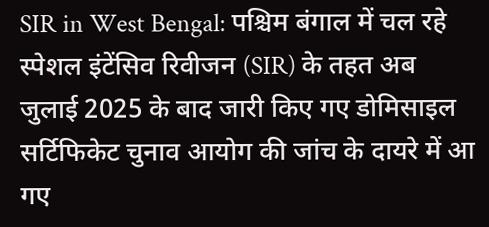SIR in West Bengal: पश्चिम बंगाल में चल रहे स्पेशल इंटेंसिव रिवीजन (SIR) के तहत अब जुलाई 2025 के बाद जारी किए गए डोमिसाइल सर्टिफिकेट चुनाव आयोग की जांच के दायरे में आ गए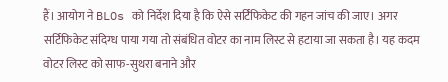हैं। आयोग ने BLOs को निर्देश दिया है कि ऐसे सर्टिफिकेट की गहन जांच की जाए। अगर सर्टिफिकेट संदिग्ध पाया गया तो संबंधित वोटर का नाम लिस्ट से हटाया जा सकता है। यह कदम वोटर लिस्ट को साफ-सुथरा बनाने और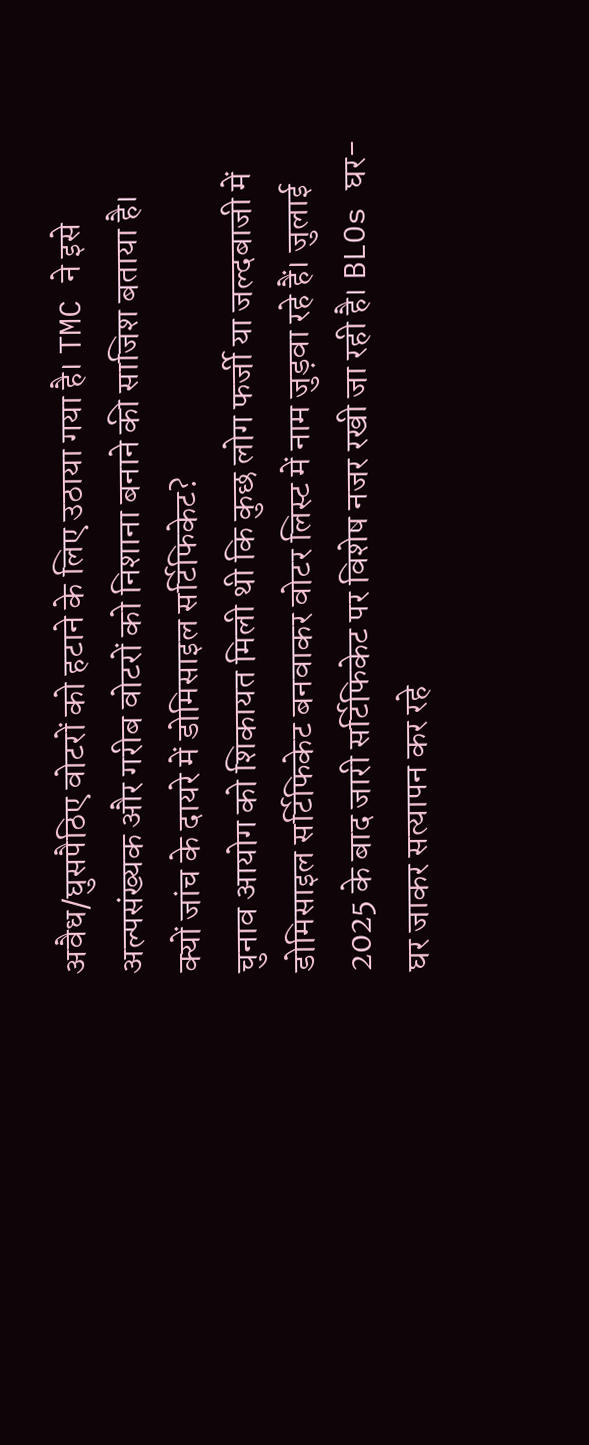अवैध/घुसपैठिए वोटरों को हटाने के लिए उठाया गया है। TMC ने इसे अल्पसंख्यक और गरीब वोटरों को निशाना बनाने की साजिश बताया है।
क्यों जांच के दायरे में डोमिसाइल सर्टिफिकेट?
चुनाव आयोग को शिकायत मिली थी कि कुछ लोग फर्जी या जल्दबाजी में डोमिसाइल सर्टिफिकेट बनवाकर वोटर लिस्ट में नाम जुड़वा रहे हैं। जुलाई 2025 के बाद जारी सर्टिफिकेट पर विशेष नजर रखी जा रही है। BLOs घर-घर जाकर सत्यापन कर रहे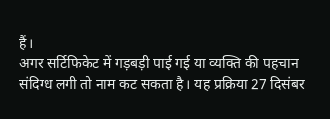हैं।
अगर सर्टिफिकेट में गड़बड़ी पाई गई या व्यक्ति की पहचान संदिग्ध लगी तो नाम कट सकता है। यह प्रक्रिया 27 दिसंबर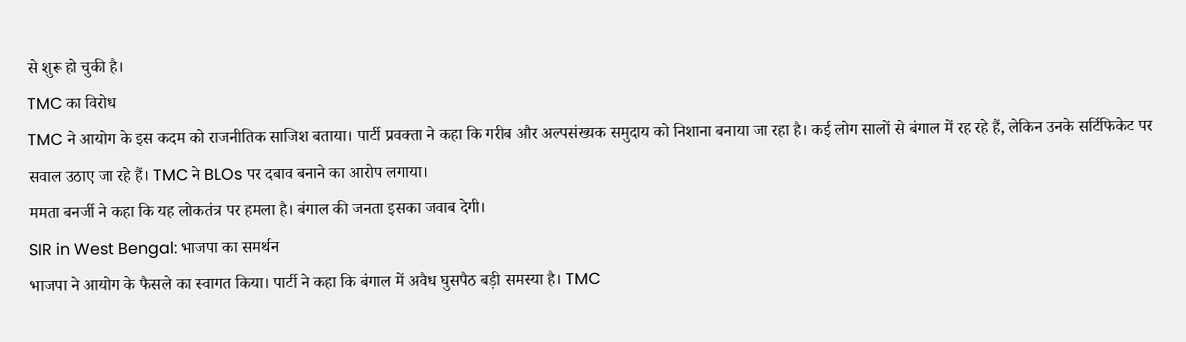से शुरू हो चुकी है।
TMC का विरोध
TMC ने आयोग के इस कदम को राजनीतिक साजिश बताया। पार्टी प्रवक्ता ने कहा कि गरीब और अल्पसंख्यक समुदाय को निशाना बनाया जा रहा है। कई लोग सालों से बंगाल में रह रहे हैं, लेकिन उनके सर्टिफिकेट पर सवाल उठाए जा रहे हैं। TMC ने BLOs पर दबाव बनाने का आरोप लगाया।
ममता बनर्जी ने कहा कि यह लोकतंत्र पर हमला है। बंगाल की जनता इसका जवाब देगी।
SIR in West Bengal: भाजपा का समर्थन
भाजपा ने आयोग के फैसले का स्वागत किया। पार्टी ने कहा कि बंगाल में अवैध घुसपैठ बड़ी समस्या है। TMC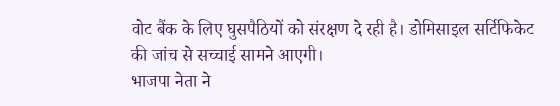वोट बैंक के लिए घुसपैठियों को संरक्षण दे रही है। डोमिसाइल सर्टिफिकेट की जांच से सच्चाई सामने आएगी।
भाजपा नेता ने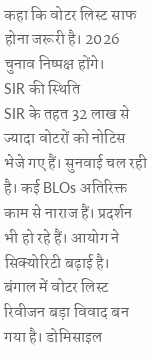कहा कि वोटर लिस्ट साफ होना जरूरी है। 2026 चुनाव निष्पक्ष होंगे।
SIR की स्थिति
SIR के तहत 32 लाख से ज्यादा वोटरों को नोटिस भेजे गए हैं। सुनवाई चल रही है। कई BLOs अतिरिक्त काम से नाराज हैं। प्रदर्शन भी हो रहे हैं। आयोग ने सिक्योरिटी बढ़ाई है।
बंगाल में वोटर लिस्ट रिवीजन बड़ा विवाद बन गया है। डोमिसाइल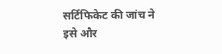सर्टिफिकेट की जांच ने इसे और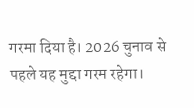गरमा दिया है। 2026 चुनाव से पहले यह मुद्दा गरम रहेगा।